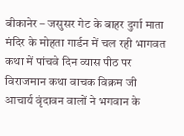बीकानेर – जसुसर गेट के बाहर दुर्गा माता मंदिर के मोहता गार्डन में चल रही भागवत कथा में पांचवे दिन व्यास पीठ पर विराजमान कथा वाचक विक्रम जी आचार्य वृंदावन वालों ने भगवान के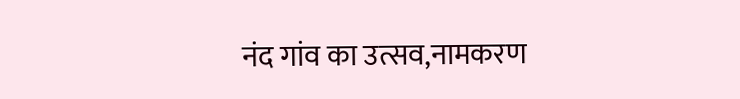नंद गांव का उत्सव,नामकरण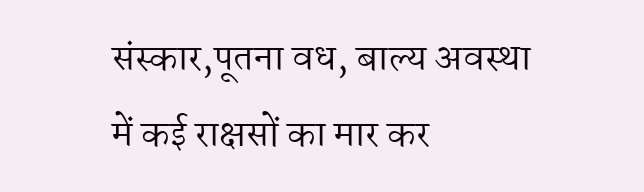संस्कार,पूतना वध, बाल्य अवस्था में कई राक्षसों का मार कर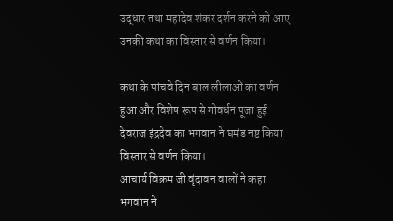उद्धार तथा महादेव शंकर दर्शन करने को आए उनकी कथा का विस्तार से वर्णन किया।

कथा के पांचवे दिन बाल लीलाओं का वर्णन हुआ और विशेष रूप से गोवर्धन पूजा हुई देवराज इंद्रदेव का भगवान ने घमंड नष्ट किया विस्तार से वर्णन किया।
आचार्य विक्रम जी वृंदावन वालों ने कहा भगवान ने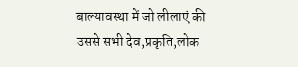बाल्यावस्था में जो लीलाएं की उससे सभी देव,प्रकृति,लोक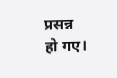प्रसन्न हो गए।